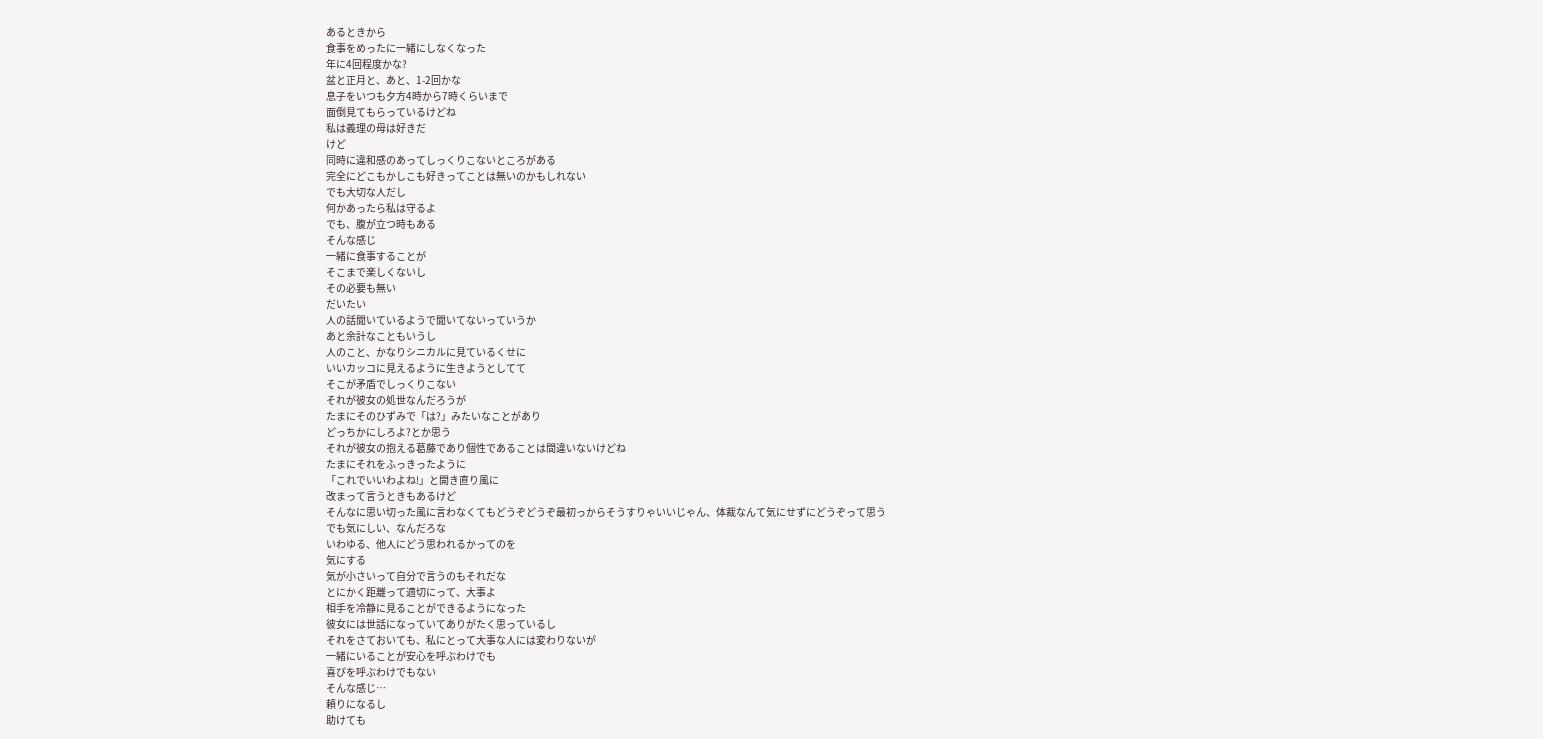あるときから
食事をめったに一緒にしなくなった
年に4回程度かな?
盆と正月と、あと、1-2回かな
息子をいつも夕方4時から7時くらいまで
面倒見てもらっているけどね
私は義理の母は好きだ
けど
同時に違和感のあってしっくりこないところがある
完全にどこもかしこも好きってことは無いのかもしれない
でも大切な人だし
何かあったら私は守るよ
でも、腹が立つ時もある
そんな感じ
一緒に食事することが
そこまで楽しくないし
その必要も無い
だいたい
人の話聞いているようで聞いてないっていうか
あと余計なこともいうし
人のこと、かなりシニカルに見ているくせに
いいカッコに見えるように生きようとしてて
そこが矛盾でしっくりこない
それが彼女の処世なんだろうが
たまにそのひずみで「は?」みたいなことがあり
どっちかにしろよ?とか思う
それが彼女の抱える葛藤であり個性であることは間違いないけどね
たまにそれをふっきったように
「これでいいわよね!」と開き直り風に
改まって言うときもあるけど
そんなに思い切った風に言わなくてもどうぞどうぞ最初っからそうすりゃいいじゃん、体裁なんて気にせずにどうぞって思う
でも気にしい、なんだろな
いわゆる、他人にどう思われるかってのを
気にする
気が小さいって自分で言うのもそれだな
とにかく距離って適切にって、大事よ
相手を冷静に見ることができるようになった
彼女には世話になっていてありがたく思っているし
それをさておいても、私にとって大事な人には変わりないが
一緒にいることが安心を呼ぶわけでも
喜びを呼ぶわけでもない
そんな感じ…
頼りになるし
助けても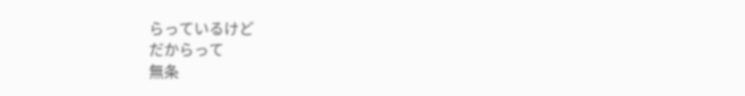らっているけど
だからって
無条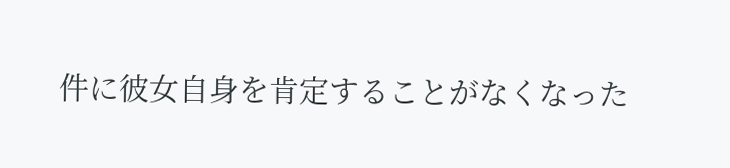件に彼女自身を肯定することがなくなった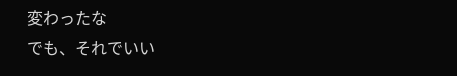変わったな
でも、それでいい